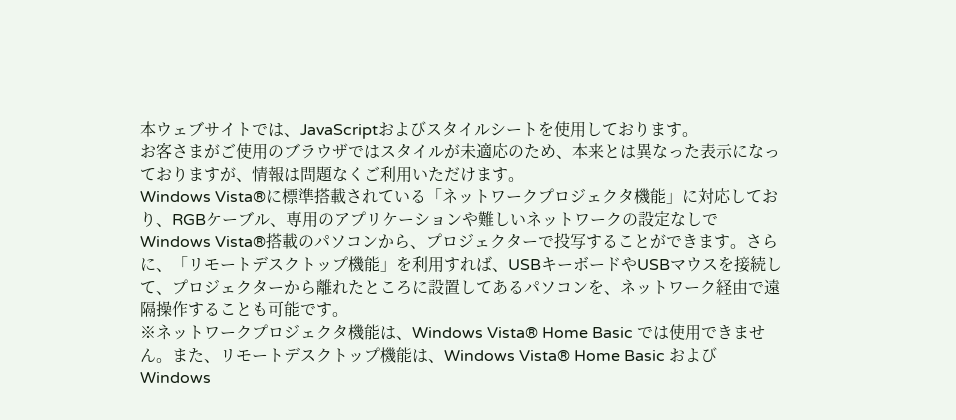本ウェブサイトでは、JavaScriptおよびスタイルシートを使用しております。
お客さまがご使用のブラウザではスタイルが未適応のため、本来とは異なった表示になっておりますが、情報は問題なくご利用いただけます。
Windows Vista®に標準搭載されている「ネットワークプロジェクタ機能」に対応しており、RGBケーブル、専用のアプリケーションや難しいネットワークの設定なしでWindows Vista®搭載のパソコンから、プロジェクターで投写することができます。さらに、「リモートデスクトップ機能」を利用すれば、USBキーボードやUSBマウスを接続して、プロジェクターから離れたところに設置してあるパソコンを、ネットワーク経由で遠隔操作することも可能です。
※ネットワークプロジェクタ機能は、Windows Vista® Home Basic では使用できません。また、リモートデスクトップ機能は、Windows Vista® Home Basic およびWindows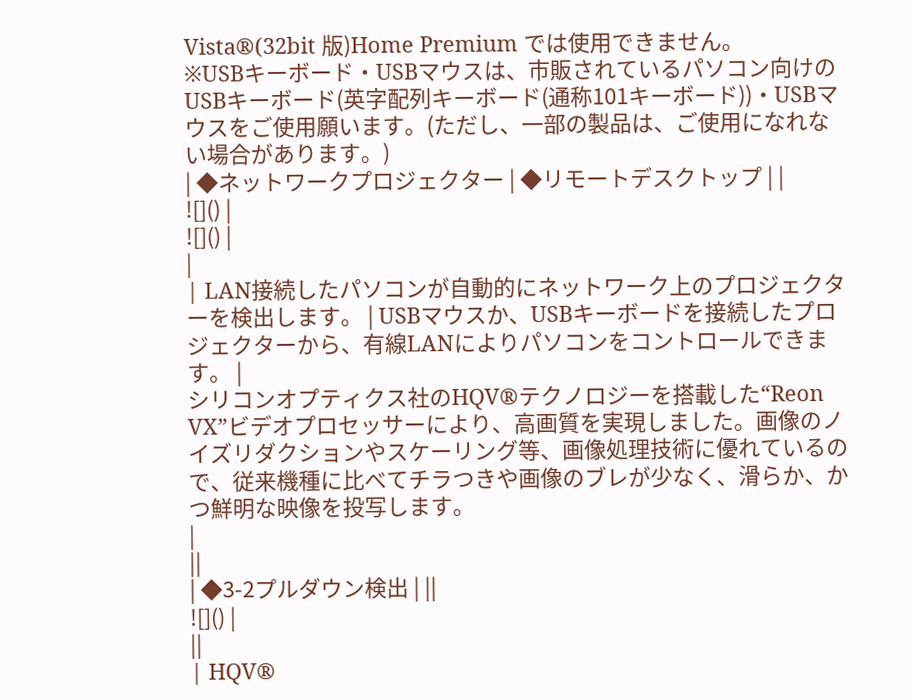Vista®(32bit 版)Home Premium では使用できません。
※USBキーボード・USBマウスは、市販されているパソコン向けのUSBキーボード(英字配列キーボード(通称101キーボード))・USBマウスをご使用願います。(ただし、一部の製品は、ご使用になれない場合があります。)
| ◆ネットワークプロジェクター | ◆リモートデスクトップ | |
![]() |
![]() |
|
| LAN接続したパソコンが自動的にネットワーク上のプロジェクターを検出します。 | USBマウスか、USBキーボードを接続したプロジェクターから、有線LANによりパソコンをコントロールできます。 |
シリコンオプティクス社のHQV®テクノロジーを搭載した“Reon VX”ビデオプロセッサーにより、高画質を実現しました。画像のノイズリダクションやスケーリング等、画像処理技術に優れているので、従来機種に比べてチラつきや画像のブレが少なく、滑らか、かつ鮮明な映像を投写します。
|
||
| ◆3-2プルダウン検出 | ||
![]() |
||
| HQV®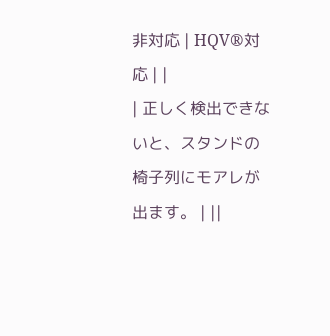非対応 | HQV®対応 | |
| 正しく検出できないと、スタンドの椅子列にモアレが出ます。 | ||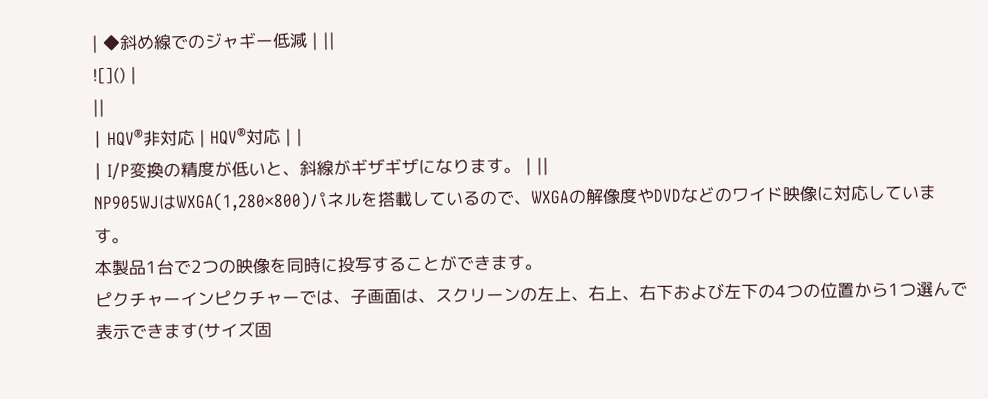| ◆斜め線でのジャギー低減 | ||
![]() |
||
| HQV®非対応 | HQV®対応 | |
| I/P変換の精度が低いと、斜線がギザギザになります。 | ||
NP905WJはWXGA(1,280×800)パネルを搭載しているので、WXGAの解像度やDVDなどのワイド映像に対応しています。
本製品1台で2つの映像を同時に投写することができます。
ピクチャーインピクチャーでは、子画面は、スクリーンの左上、右上、右下および左下の4つの位置から1つ選んで表示できます(サイズ固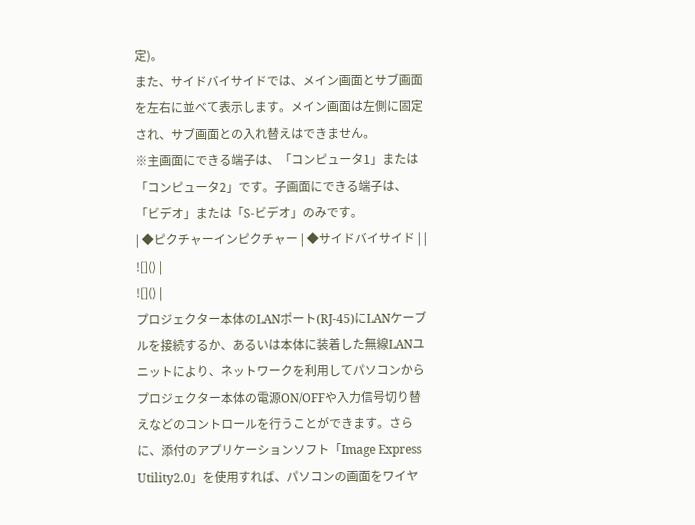定)。
また、サイドバイサイドでは、メイン画面とサブ画面を左右に並べて表示します。メイン画面は左側に固定され、サブ画面との入れ替えはできません。
※主画面にできる端子は、「コンピュータ1」または「コンピュータ2」です。子画面にできる端子は、「ビデオ」または「S-ビデオ」のみです。
| ◆ピクチャーインピクチャー | ◆サイドバイサイド | |
![]() |
![]() |
プロジェクター本体のLANポート(RJ-45)にLANケーブルを接続するか、あるいは本体に装着した無線LANユニットにより、ネットワークを利用してパソコンからプロジェクター本体の電源ON/OFFや入力信号切り替えなどのコントロールを行うことができます。さらに、添付のアプリケーションソフト「Image Express Utility2.0」を使用すれば、パソコンの画面をワイヤ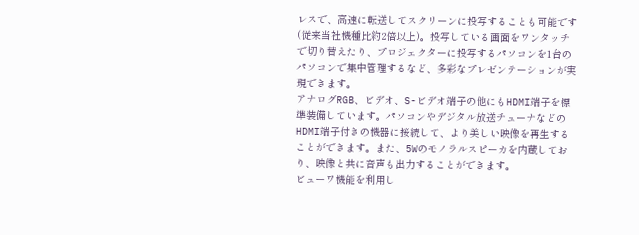レスで、高速に転送してスクリーンに投写することも可能です(従来当社機種比約2倍以上)。投写している画面をワンタッチで切り替えたり、プロジェクターに投写するパソコンを1台のパソコンで集中管理するなど、多彩なプレゼンテーションが実現できます。
アナログRGB、ビデオ、S-ビデオ端子の他にもHDMI端子を標準装備しています。パソコンやデジタル放送チューナなどのHDMI端子付きの機器に接続して、より美しい映像を再生することができます。また、5Wのモノラルスピーカを内蔵しており、映像と共に音声も出力することができます。
ビューワ機能を利用し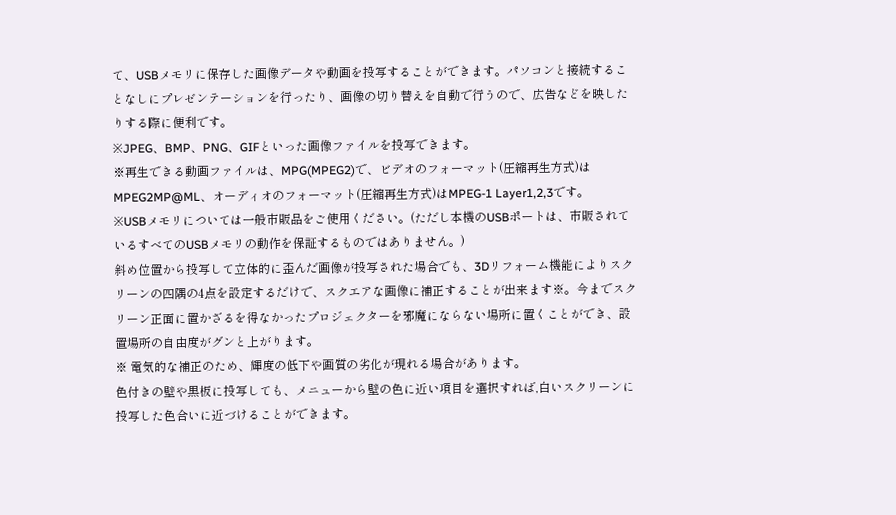て、USBメモリに保存した画像データや動画を投写することができます。パソコンと接続することなしにプレゼンテーションを行ったり、画像の切り替えを自動で行うので、広告などを映したりする際に便利です。
※JPEG、BMP、PNG、GIFといった画像ファイルを投写できます。
※再生できる動画ファイルは、MPG(MPEG2)で、ビデオのフォーマット(圧縮再生方式)はMPEG2MP@ML、オーディオのフォーマット(圧縮再生方式)はMPEG-1 Layer1,2,3です。
※USBメモリについては一般市販品をご使用ください。(ただし本機のUSBポートは、市販されているすべてのUSBメモリの動作を保証するものではありません。)
斜め位置から投写して立体的に歪んだ画像が投写された場合でも、3Dリフォーム機能によりスクリーンの四隅の4点を設定するだけで、スクエアな画像に補正することが出来ます※。今までスクリーン正面に置かざるを得なかったプロジェクターを邪魔にならない場所に置くことができ、設置場所の自由度がグンと上がります。
※ 電気的な補正のため、輝度の低下や画質の劣化が現れる場合があります。
色付きの壁や黒板に投写しても、メニューから壁の色に近い項目を選択すれば,白いスクリーンに投写した色合いに近づけることができます。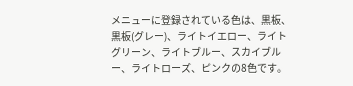メニューに登録されている色は、黒板、黒板(グレー)、ライトイエロー、ライトグリーン、ライトブルー、スカイブルー、ライトローズ、ピンクの8色です。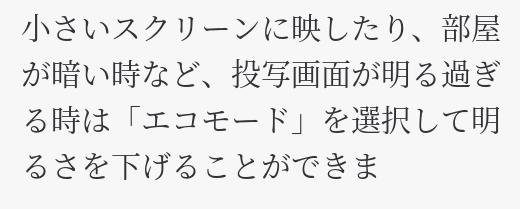小さいスクリーンに映したり、部屋が暗い時など、投写画面が明る過ぎる時は「エコモード」を選択して明るさを下げることができま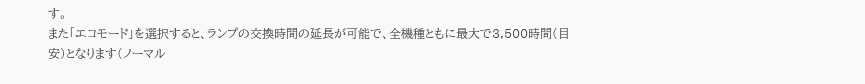す。
また「エコモード」を選択すると、ランプの交換時間の延長が可能で、全機種ともに最大で3,500時間(目安)となります(ノーマル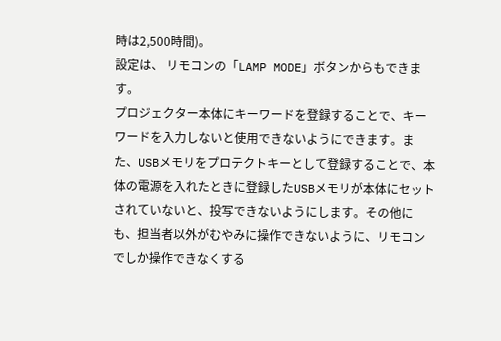時は2,500時間)。
設定は、 リモコンの「LAMP MODE」ボタンからもできます。
プロジェクター本体にキーワードを登録することで、キーワードを入力しないと使用できないようにできます。また、USBメモリをプロテクトキーとして登録することで、本体の電源を入れたときに登録したUSBメモリが本体にセットされていないと、投写できないようにします。その他にも、担当者以外がむやみに操作できないように、リモコンでしか操作できなくする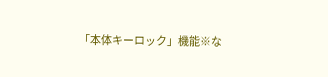「本体キーロック」機能※な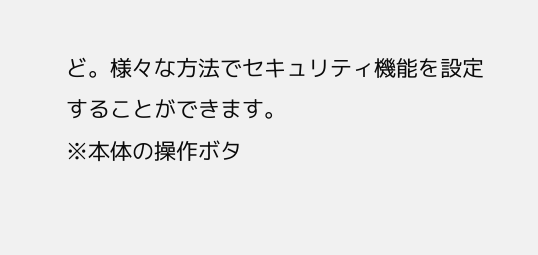ど。様々な方法でセキュリティ機能を設定することができます。
※本体の操作ボタ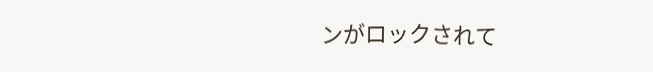ンがロックされて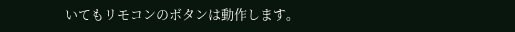いてもリモコンのボタンは動作します。